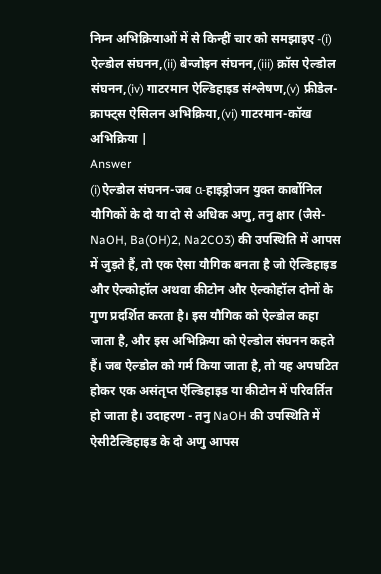निम्न अभिक्रियाओं में से किन्हीं चार को समझाइए -(i) ऐल्डोल संघनन,(ii) बेन्जोइन संघनन,(iii) क्रॉस ऐल्डोल संघनन,(iv) गाटरमान ऐल्डिहाइड संश्लेषण,(v) फ्रीडेल-क्राफ्ट्स ऐसिलन अभिक्रिया,(vi) गाटरमान-कॉख अभिक्रिया |
Answer
(i)ऐल्डोल संघनन-जब α-हाइड्रोजन युक्त कार्बोनिल यौगिकों के दो या दो से अधिक अणु, तनु क्षार (जैसे-NaOH, Ba(OH)2, Na2CO3) की उपस्थिति में आपस में जुड़ते हैं, तो एक ऐसा यौगिक बनता है जो ऐल्डिहाइड और ऐल्कोहॉल अथवा कीटोन और ऐल्कोहॉल दोनों के गुण प्रदर्शित करता है। इस यौगिक को ऐल्डोल कहा जाता है, और इस अभिक्रिया को ऐल्डोल संघनन कहते हैं। जब ऐल्डोल को गर्म किया जाता है, तो यह अपघटित होकर एक असंतृप्त ऐल्डिहाइड या कीटोन में परिवर्तित हो जाता है। उदाहरण - तनु NaOH की उपस्थिति में ऐसीटैल्डिहाइड के दो अणु आपस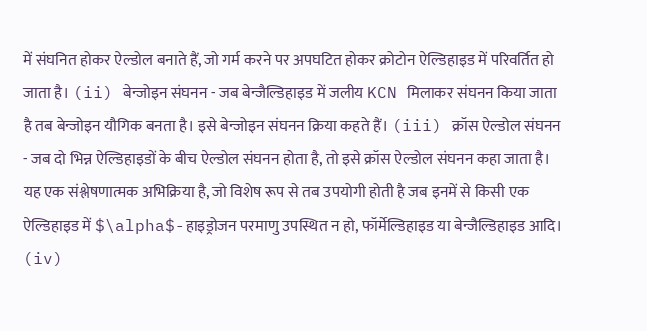में संघनित होकर ऐल्डोल बनाते हैं, जो गर्म करने पर अपघटित होकर क्रोटोन ऐल्डिहाइड में परिवर्तित हो जाता है। (ii) बेन्जोइन संघनन - जब बेन्जैल्डिहाइड में जलीय KCN मिलाकर संघनन किया जाता है तब बेन्जोइन यौगिक बनता है। इसे बेन्जोइन संघनन क्रिया कहते हैं। (iii) क्रॉस ऐल्डोल संघनन - जब दो भिन्न ऐल्डिहाइडों के बीच ऐल्डोल संघनन होता है, तो इसे क्रॉस ऐल्डोल संघनन कहा जाता है। यह एक संश्लेषणात्मक अभिक्रिया है, जो विशेष रूप से तब उपयोगी होती है जब इनमें से किसी एक ऐल्डिहाइड में $\alpha$-हाइड्रोजन परमाणु उपस्थित न हो, फॉर्मेल्डिहाइड या बेन्जैल्डिहाइड आदि। (iv)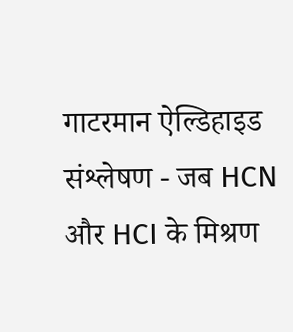गाटरमान ऐल्डिहाइड संश्लेषण - जब HCN और HCI के मिश्रण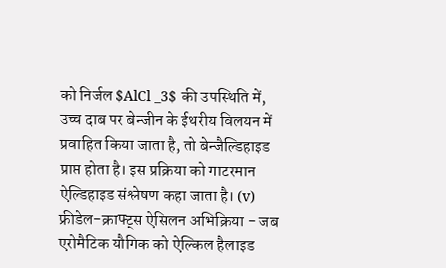को निर्जल $AlCl _3$ की उपस्थिति में, उच्च दाब पर बेन्जीन के ईथरीय विलयन में प्रवाहित किया जाता है, तो बेन्जैल्डिहाइड प्राप्त होता है। इस प्रक्रिया को गाटरमान ऐल्डिहाइड संश्लेषण कहा जाता है। (v) फ्रीडेल-क्राफ्ट्स ऐसिलन अभिक्रिया - जब एरोमैटिक यौगिक को ऐल्किल हैलाइड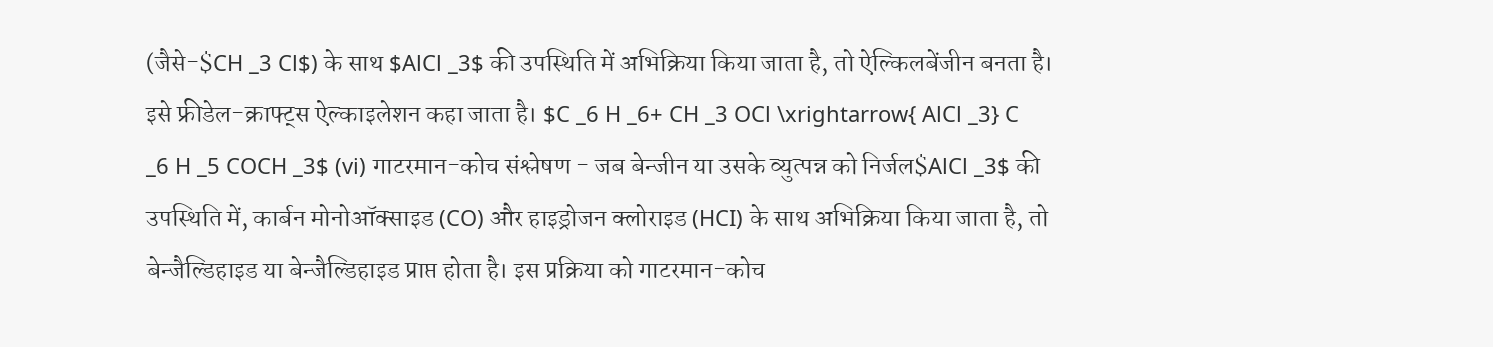(जैसे-$CH _3 Cl$) के साथ $AlCl _3$ की उपस्थिति में अभिक्रिया किया जाता है, तो ऐल्किलबेंजीन बनता है। इसे फ्रीडेल-क्राफ्ट्स ऐल्काइलेशन कहा जाता है। $C _6 H _6+ CH _3 OCl \xrightarrow{ AlCl _3} C _6 H _5 COCH _3$ (vi) गाटरमान-कोच संश्लेषण - जब बेन्जीन या उसके व्युत्पन्न को निर्जल$AlCl _3$ की उपस्थिति में, कार्बन मोनोऑक्साइड (CO) और हाइड्रोजन क्लोराइड (HCI) के साथ अभिक्रिया किया जाता है, तो बेन्जैल्डिहाइड या बेन्जैल्डिहाइड प्राप्त होता है। इस प्रक्रिया को गाटरमान-कोच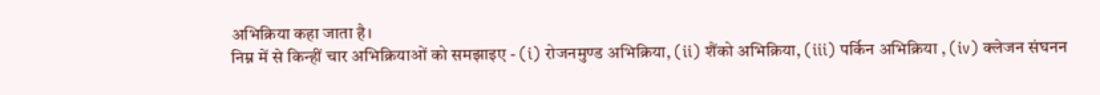अभिक्रिया कहा जाता है।
निम्न में से किन्हीं चार अभिक्रियाओं को समझाइए - (i) रोजनमुण्ड अभिक्रिया, (ii) शैंको अभिक्रिया, (iii) पर्किन अभिक्रिया , (iv) क्लेजन संघनन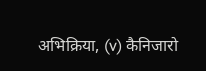अभिक्रिया, (v) कैनिजारो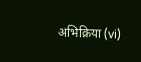अभिक्रिया (vi)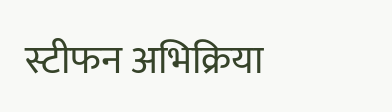स्टीफन अभिक्रिया